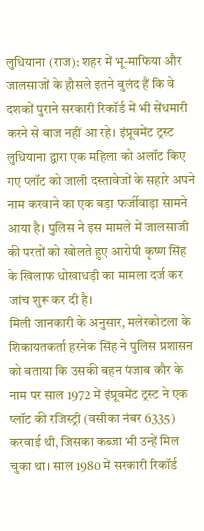लुधियाना (राज): शहर में भू-माफिया और जालसाजों के हौसले इतने बुलंद हैं कि वे दशकों पुराने सरकारी रिकॉर्ड में भी सेंधमारी करने से बाज नहीं आ रहे। इंप्रूवमेंट ट्रस्ट लुधियाना द्वारा एक महिला को अलॉट किए गए प्लॉट को जाली दस्तावेजों के सहारे अपने नाम करवाने का एक बड़ा फर्जीवाड़ा सामने आया है। पुलिस ने इस मामले में जालसाजी की परतों को खोलते हुए आरोपी कृष्ण सिंह के खिलाफ धोखाधड़ी का मामला दर्ज कर जांच शुरू कर दी है।
मिली जानकारी के अनुसार, मलेरकोटला के शिकायतकर्ता हरनेक सिंह ने पुलिस प्रशासन को बताया कि उसकी बहन पंजाब कौर के नाम पर साल 1972 में इंप्रूवमेंट ट्रस्ट ने एक प्लॉट की रजिस्ट्री (वसीका नंबर 6335) करवाई थी, जिसका कब्जा भी उन्हें मिल चुका था। साल 1980 में सरकारी रिकॉर्ड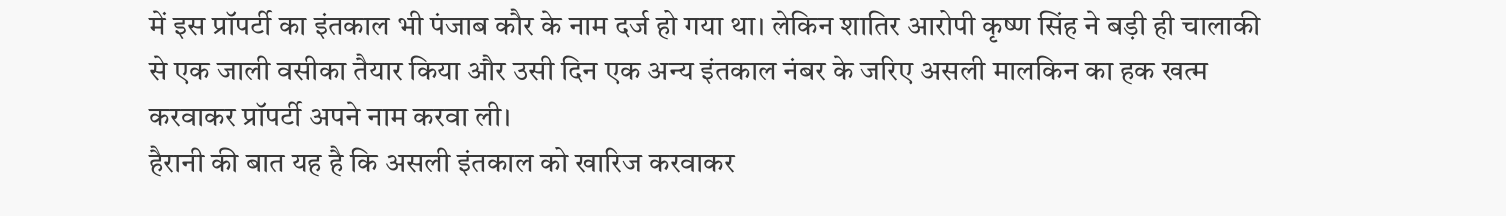में इस प्रॉपर्टी का इंतकाल भी पंजाब कौर के नाम दर्ज हो गया था। लेकिन शातिर आरोपी कृष्ण सिंह ने बड़ी ही चालाकी से एक जाली वसीका तैयार किया और उसी दिन एक अन्य इंतकाल नंबर के जरिए असली मालकिन का हक खत्म करवाकर प्रॉपर्टी अपने नाम करवा ली।
हैरानी की बात यह है कि असली इंतकाल को खारिज करवाकर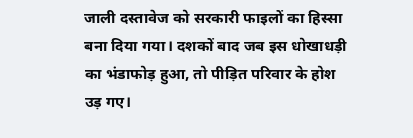जाली दस्तावेज को सरकारी फाइलों का हिस्सा बना दिया गया। दशकों बाद जब इस धोखाधड़ी का भंडाफोड़ हुआ, तो पीड़ित परिवार के होश उड़ गए।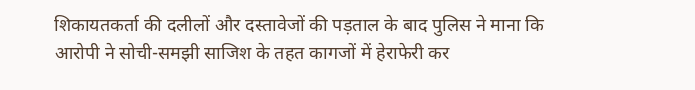शिकायतकर्ता की दलीलों और दस्तावेजों की पड़ताल के बाद पुलिस ने माना कि आरोपी ने सोची-समझी साजिश के तहत कागजों में हेराफेरी कर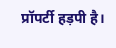प्रॉपर्टी हड़पी है।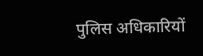पुलिस अधिकारियों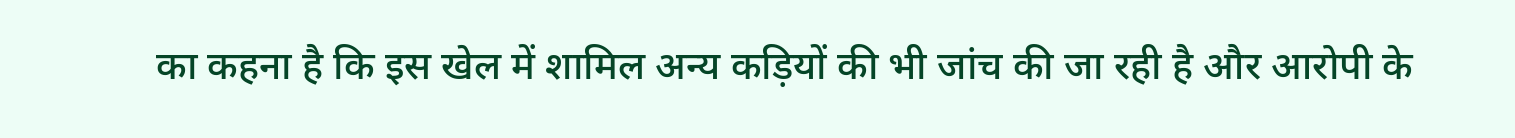का कहना है कि इस खेल में शामिल अन्य कड़ियों की भी जांच की जा रही है और आरोपी के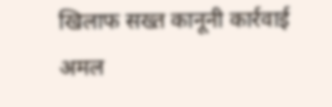खिलाफ सख्त कानूनी कार्रवाई अमल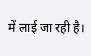में लाई जा रही है।